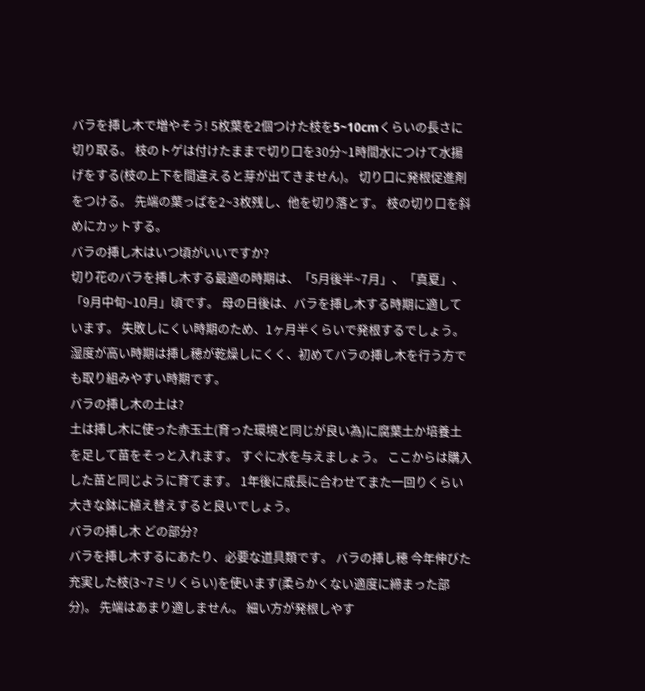バラを挿し木で増やそう! 5枚葉を2個つけた枝を5~10cmくらいの長さに切り取る。 枝のトゲは付けたままで切り口を30分~1時間水につけて水揚げをする(枝の上下を間違えると芽が出てきません)。 切り口に発根促進剤をつける。 先端の葉っぱを2~3枚残し、他を切り落とす。 枝の切り口を斜めにカットする。
バラの挿し木はいつ頃がいいですか?
切り花のバラを挿し木する最適の時期は、「5月後半~7月」、「真夏」、「9月中旬~10月」頃です。 母の日後は、バラを挿し木する時期に適しています。 失敗しにくい時期のため、1ヶ月半くらいで発根するでしょう。 湿度が高い時期は挿し穂が乾燥しにくく、初めてバラの挿し木を行う方でも取り組みやすい時期です。
バラの挿し木の土は?
土は挿し木に使った赤玉土(育った環境と同じが良い為)に腐葉土か培養土を足して苗をそっと入れます。 すぐに水を与えましょう。 ここからは購入した苗と同じように育てます。 1年後に成長に合わせてまた一回りくらい大きな鉢に植え替えすると良いでしょう。
バラの挿し木 どの部分?
バラを挿し木するにあたり、必要な道具類です。 バラの挿し穂 今年伸びた充実した枝(3~7ミリくらい)を使います(柔らかくない適度に締まった部分)。 先端はあまり適しません。 細い方が発根しやす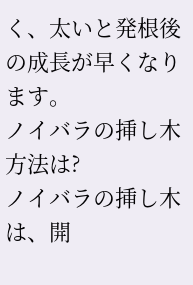く、太いと発根後の成長が早くなります。
ノイバラの挿し木方法は?
ノイバラの挿し木は、開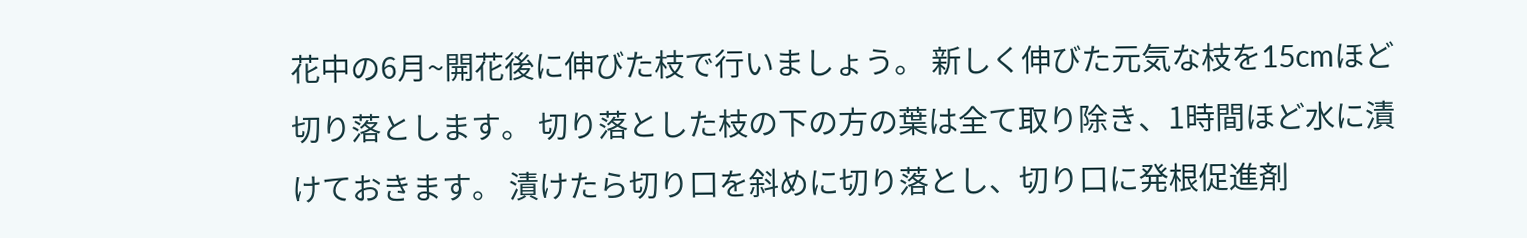花中の6月~開花後に伸びた枝で行いましょう。 新しく伸びた元気な枝を15cmほど切り落とします。 切り落とした枝の下の方の葉は全て取り除き、1時間ほど水に漬けておきます。 漬けたら切り口を斜めに切り落とし、切り口に発根促進剤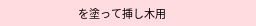を塗って挿し木用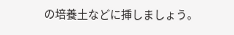の培養土などに挿しましょう。